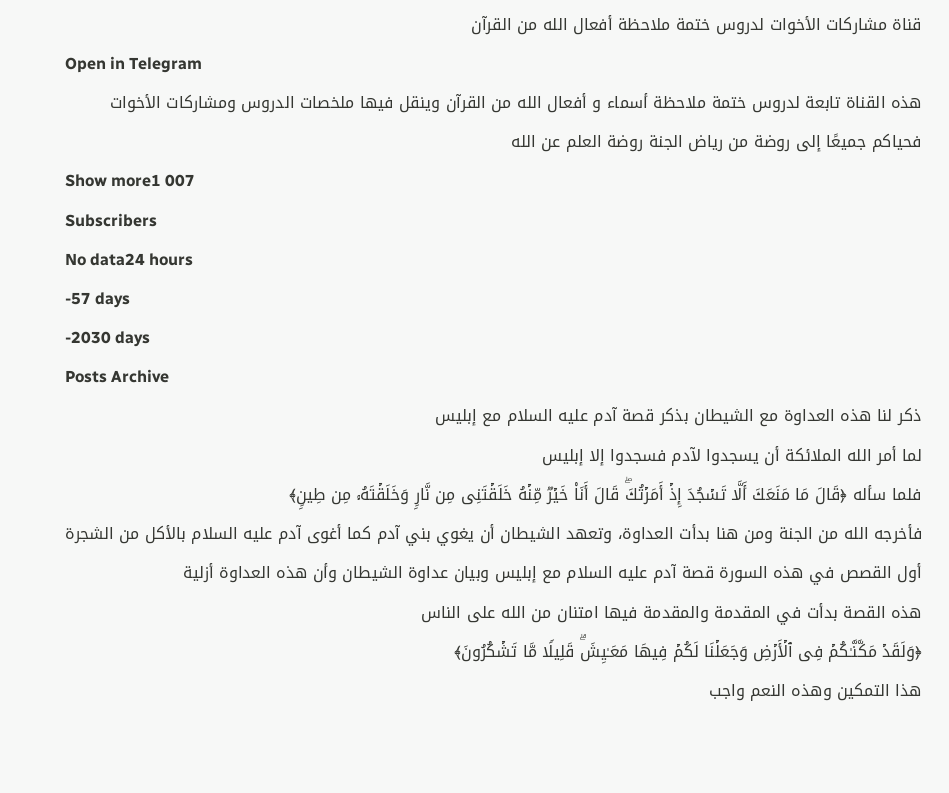قناة مشاركات الأخوات لدروس ختمة ملاحظة أفعال الله من القرآن
Open in Telegram
هذه القناة تابعة لدروس ختمة ملاحظة أسماء و أفعال الله من القرآن وينقل فيها ملخصات الدروس ومشاركات الأخوات فحياكم جميعًا إلى روضة من رياض الجنة روضة العلم عن الله
Show more1 007
Subscribers
No data24 hours
-57 days
-2030 days
Posts Archive
ذكر لنا هذه العداوة مع الشيطان بذكر قصة آدم عليه السلام مع إبليس
لما أمر الله الملائكة أن يسجدوا لآدم فسجدوا إلا إبليس
فلما سأله ﴿قَالَ مَا مَنَعَكَ أَلَّا تَسۡجُدَ إِذۡ أَمَرۡتُكَۖ قَالَ أَنَا۠ خَیۡرࣱ مِّنۡهُ خَلَقۡتَنِی مِن نَّارࣲ وَخَلَقۡتَهُۥ مِن طِینࣲ﴾
فأخرجه الله من الجنة ومن هنا بدأت العداوة، وتعهد الشيطان أن يغوي بني آدم كما أغوى آدم عليه السلام بالأكل من الشجرة
أول القصص في هذه السورة قصة آدم عليه السلام مع إبليس وبيان عداوة الشيطان وأن هذه العداوة أزلية
هذه القصة بدأت في المقدمة والمقدمة فيها امتنان من الله على الناس
﴿وَلَقَدۡ مَكَّنَّـٰكُمۡ فِی ٱلۡأَرۡضِ وَجَعَلۡنَا لَكُمۡ فِیهَا مَعَـٰیِشَۗ قَلِیلࣰا مَّا تَشۡكُرُونَ﴾
هذا التمكين وهذه النعم واجب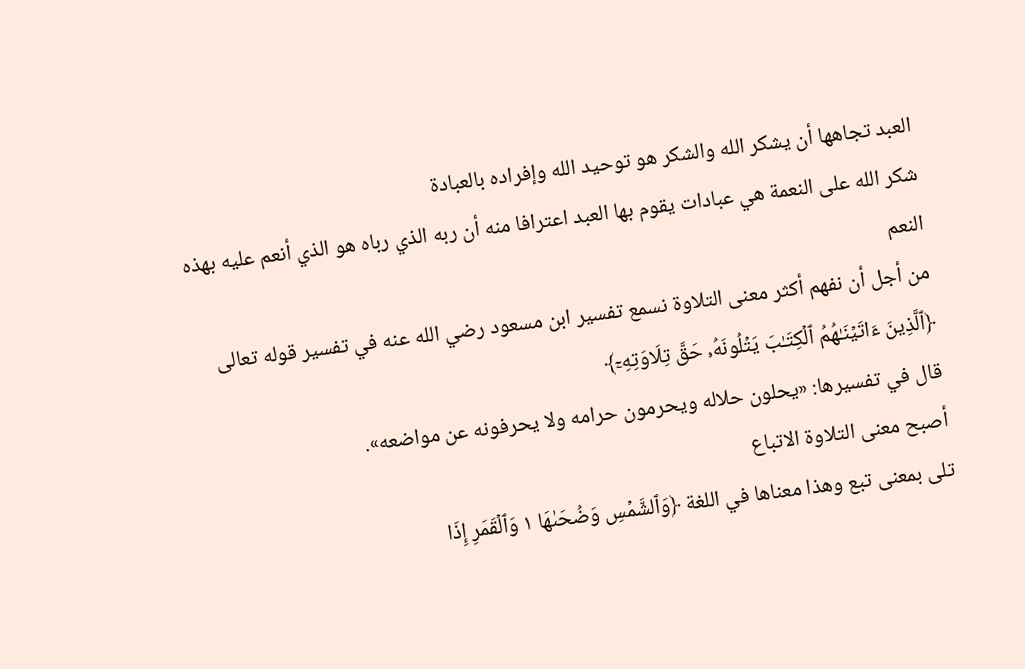العبد تجاهها أن يشكر الله والشكر هو توحيد الله وإفراده بالعبادة
شكر الله على النعمة هي عبادات يقوم بها العبد اعترافا منه أن ربه الذي رباه هو الذي أنعم عليه بهذه النعم
من أجل أن نفهم أكثر معنى التلاوة نسمع تفسير ابن مسعود رضي الله عنه في تفسير قوله تعالى ﴿ٱلَّذِینَ ءَاتَیۡنَـٰهُمُ ٱلۡكِتَـٰبَ یَتۡلُونَهُۥ حَقَّ تِلَاوَتِهِۦۤ﴾
قال في تفسيرها: «يحلون حلاله ويحرمون حرامه ولا يحرفونه عن مواضعه».
أصبح معنى التلاوة الاتباع
تلى بمعنى تبع وهذا معناها في اللغة ﴿وَٱلشَّمۡسِ وَضُحَىٰهَا ١ وَٱلۡقَمَرِ إِذَا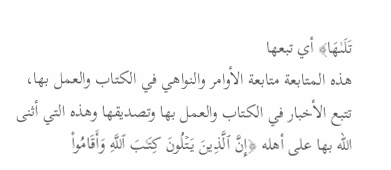تَلَىٰهَا﴾ أي تبعها
هذه المتابعة متابعة الأوامر والنواهي في الكتاب والعمل بها، تتبع الأخبار في الكتاب والعمل بها وتصديقها وهذه التي أثنى الله بها على أهله ﴿إِنَّ ٱلَّذِینَ یَتۡلُونَ كِتَـٰبَ ٱللَّهِ وَأَقَامُوا۟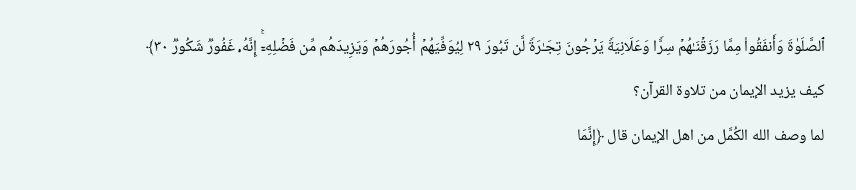ٱلصَّلَوٰةَ وَأَنفَقُوا۟ مِمَّا رَزَقۡنَـٰهُمۡ سِرࣰّا وَعَلَانِیَةࣰ یَرۡجُونَ تِجَـٰرَةࣰ لَّن تَبُورَ ٢٩ لِیُوَفِّیَهُمۡ أُجُورَهُمۡ وَیَزِیدَهُم مِّن فَضۡلِهِۦۤۚ إِنَّهُۥ غَفُورࣱ شَكُورࣱ ٣٠﴾
كيف يزيد الإيمان من تلاوة القرآن؟
لما وصف الله الكُمَّل من اهل الإيمان قال ﴿إِنَّمَا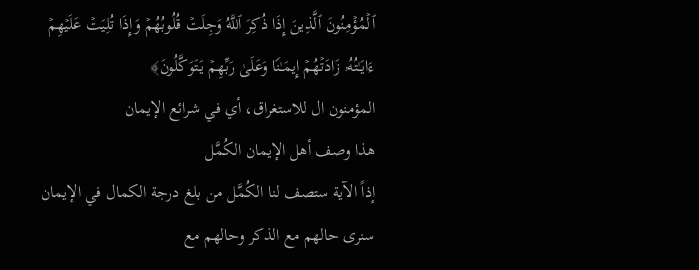ٱلۡمُؤۡمِنُونَ ٱلَّذِینَ إِذَا ذُكِرَ ٱللَّهُ وَجِلَتۡ قُلُوبُهُمۡ وَإِذَا تُلِیَتۡ عَلَیۡهِمۡ ءَایَـٰتُهُۥ زَادَتۡهُمۡ إِیمَـٰنࣰا وَعَلَىٰ رَبِّهِمۡ یَتَوَكَّلُونَ﴾
المؤمنون ال للاستغراق، أي في شرائع الإيمان
هذا وصف أهل الإيمان الكُمَّل
إذاً الآية ستصف لنا الكُمَّل من بلغ درجة الكمال في الإيمان سنرى حالهم مع الذكر وحالهم مع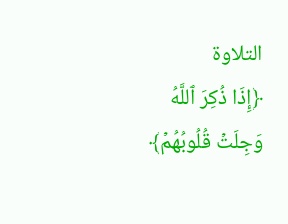التلاوة
﴿إِذَا ذُكِرَ ٱللَّهُ وَجِلَتۡ قُلُوبُهُمۡ﴾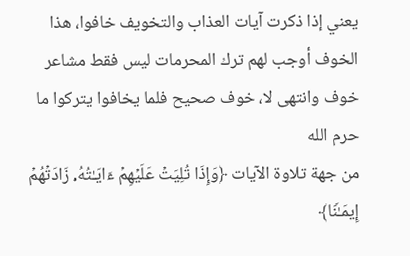يعني إذا ذكرت آيات العذاب والتخويف خافوا، هذا الخوف أوجب لهم ترك المحرمات ليس فقط مشاعر خوف وانتهى لا، خوف صحيح فلما يخافوا يتركوا ما حرم الله
من جهة تلاوة الآيات ﴿وَإِذَا تُلِیَتۡ عَلَیۡهِمۡ ءَایَـٰتُهُۥ زَادَتۡهُمۡ إِیمَـٰنࣰا﴾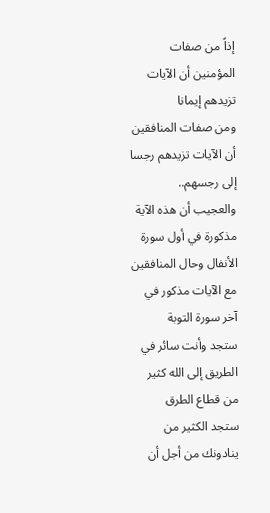إذاً من صفات المؤمنين أن الآيات تزيدهم إيمانا
ومن صفات المنافقين أن الآيات تزيدهم رجسا إلى رجسهم..
والعجيب أن هذه الآية مذكورة في أول سورة الأنفال وحال المنافقين مع الآيات مذكور في آخر سورة التوبة
ستجد وأنت سائر في الطريق إلى الله كثير من قطاع الطرق
ستجد الكثير من ينادونك من أجل أن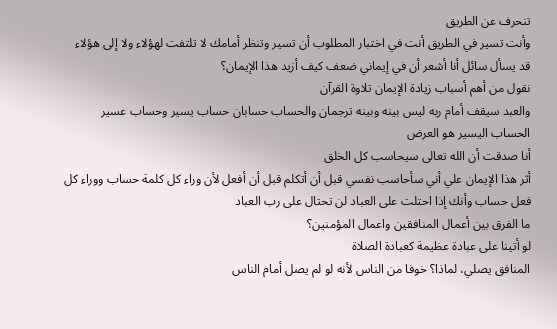تنحرف عن الطريق
وأنت تسير في الطريق أنت في اختبار المطلوب أن تسير وتنظر أمامك لا تلتفت لهؤلاء ولا إلى هؤلاء
قد يسأل سائل أنا أشعر أن في إيماني ضعف كيف أزيد هذا الإيمان؟
نقول من أهم أسباب زيادة الإيمان تلاوة القرآن
والعبد سيقف أمام ربه ليس بينه وبينه ترجمان والحساب حسابان حساب يسير وحساب عسير
الحساب اليسير هو العرض
أنا صدقت أن الله تعالى سيحاسب كل الخلق
أثر هذا الإيمان علي أني سأحاسب نفسي قبل أن أتكلم قبل أن أفعل لأن وراء كل كلمة حساب ووراء كل فعل حساب وأنك إذا احتلت على العباد لن تحتال على رب العباد
ما الفرق بين أعمال المنافقين واعمال المؤمنين؟
لو أتينا على عبادة عظيمة كعبادة الصلاة
المنافق يصلي، لماذا؟ خوفا من الناس لأنه لو لم يصل أمام الناس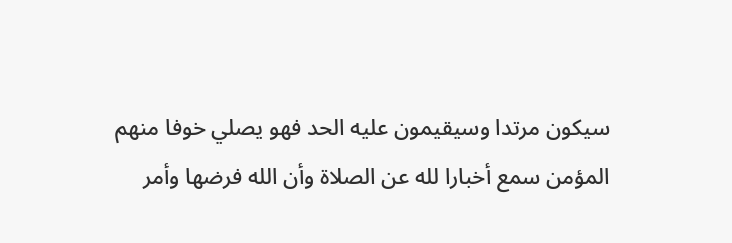سيكون مرتدا وسيقيمون عليه الحد فهو يصلي خوفا منهم
المؤمن سمع أخبارا لله عن الصلاة وأن الله فرضها وأمر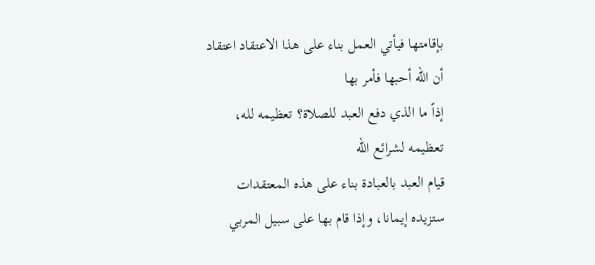بإقامتها فيأتي العمل بناء على هذا الاعتقاد اعتقاد أن الله أحبها فأمر بها
إذاً ما الذي دفع العبد للصلاة؟ تعظيمه لله، تعظيمه لشرائع الله
قيام العبد بالعبادة بناء على هذه المعتقدات ستزيده إيمانا، وإذا قام بها على سبيل المربي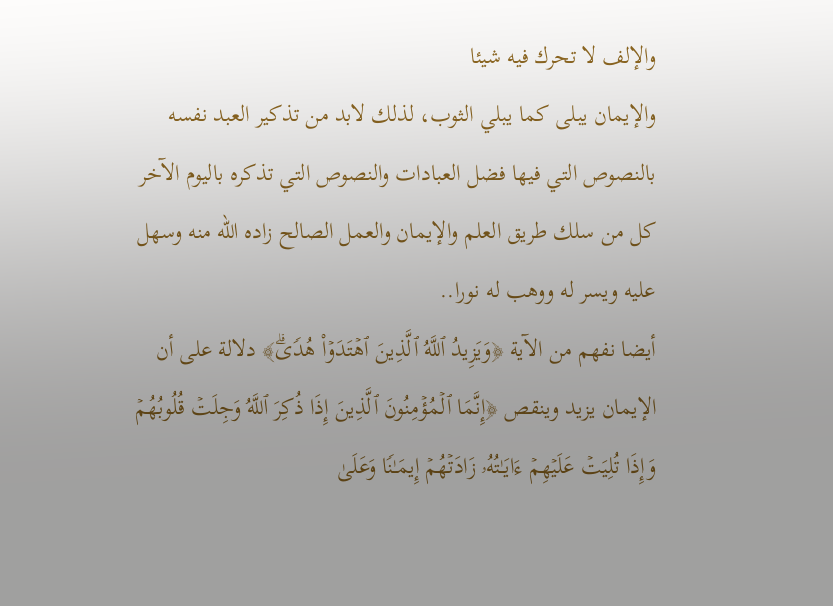والإلف لا تحرك فيه شيئا
والإيمان يبلى كما يبلي الثوب، لذلك لابد من تذكير العبد نفسه بالنصوص التي فيها فضل العبادات والنصوص التي تذكره باليوم الآخر
كل من سلك طريق العلم والإيمان والعمل الصالح زاده الله منه وسهل عليه ويسر له ووهب له نورا..
أيضا نفهم من الآية ﴿وَیَزِیدُ ٱللَّهُ ٱلَّذِینَ ٱهۡتَدَوۡا۟ هُدࣰىۗ﴾ دلالة على أن الإيمان يزيد وينقص ﴿إِنَّمَا ٱلۡمُؤۡمِنُونَ ٱلَّذِینَ إِذَا ذُكِرَ ٱللَّهُ وَجِلَتۡ قُلُوبُهُمۡ وَإِذَا تُلِیَتۡ عَلَیۡهِمۡ ءَایَـٰتُهُۥ زَادَتۡهُمۡ إِیمَـٰنࣰا وَعَلَىٰ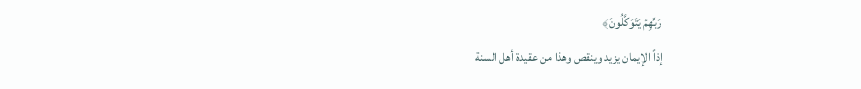رَبِّهِمۡ یَتَوَكَّلُونَ﴾
إذاً الإيمان يزيد وينقص وهذا من عقيدة أهل السنة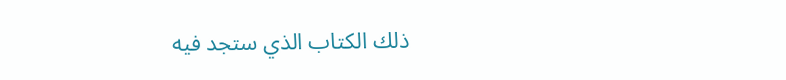ذلك الكتاب الذي ستجد فيه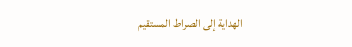الهداية إلى الصراط المستقيم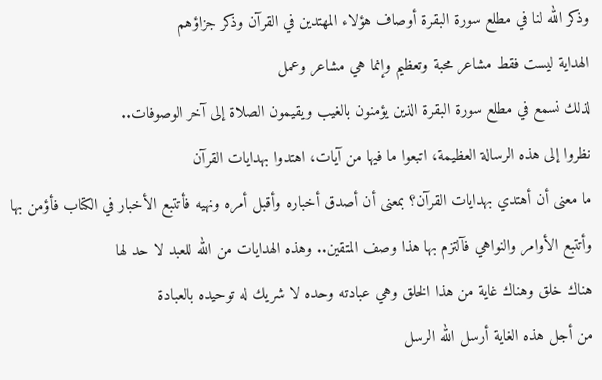وذكر الله لنا في مطلع سورة البقرة أوصاف هؤلاء المهتدين في القرآن وذكر جزاؤهم
الهداية ليست فقط مشاعر محبة وتعظيم وإنما هي مشاعر وعمل
لذلك نسمع في مطلع سورة البقرة الذين يؤمنون بالغيب ويقيمون الصلاة إلى آخر الوصوفات..
نظروا إلى هذه الرسالة العظيمة، اتبعوا ما فيها من آيات، اهتدوا بهدايات القرآن
ما معنى أن أهتدي بهدايات القرآن؟ بمعنى أن أصدق أخباره وأقبل أمره ونهيه فأتتبع الأخبار في الكتاب فأؤمن بها وأتتبع الأوامر والنواهي فآلتزم بها هذا وصف المتقين.. وهذه الهدايات من الله للعبد لا حد لها
هناك خلق وهناك غاية من هذا الخلق وهي عبادته وحده لا شريك له توحيده بالعبادة
من أجل هذه الغاية أرسل الله الرسل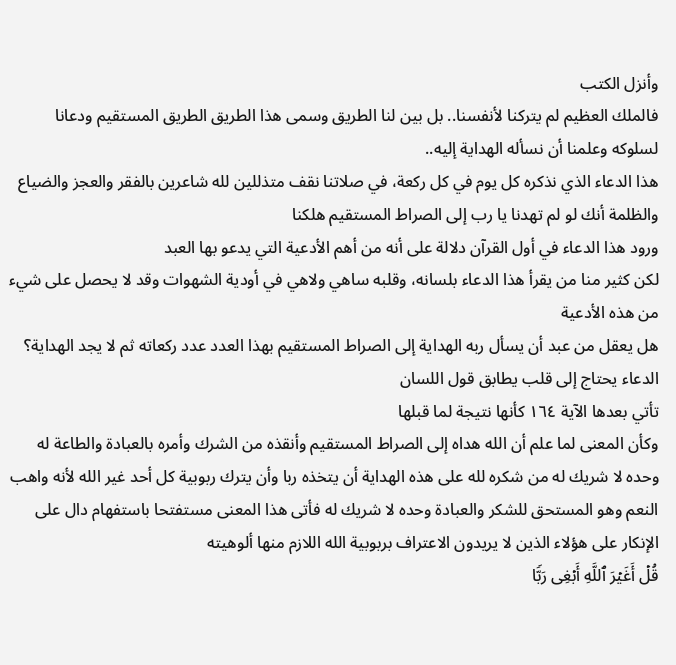وأنزل الكتب
فالملك العظيم لم يتركنا لأنفسنا.. بل بين لنا الطريق وسمى هذا الطريق الطريق المستقيم ودعانا لسلوكه وعلمنا أن نسأله الهداية إليه..
هذا الدعاء الذي نذكره كل يوم في كل ركعة، في صلاتنا نقف متذللين لله شاعرين بالفقر والعجز والضياع والظلمة أنك لو لم تهدنا يا رب إلى الصراط المستقيم هلكنا
ورود هذا الدعاء في أول القرآن دلالة على أنه من أهم الأدعية التي يدعو بها العبد
لكن كثير منا من يقرأ هذا الدعاء بلسانه، وقلبه ساهي ولاهي في أودية الشهوات وقد لا يحصل على شيء من هذه الأدعية
هل يعقل من عبد أن يسأل ربه الهداية إلى الصراط المستقيم بهذا العدد عدد ركعاته ثم لا يجد الهداية؟ الدعاء يحتاج إلى قلب يطابق قول اللسان
تأتي بعدها الآية ١٦٤ كأنها نتيجة لما قبلها
وكأن المعنى لما علم أن الله هداه إلى الصراط المستقيم وأنقذه من الشرك وأمره بالعبادة والطاعة له وحده لا شريك له من شكره لله على هذه الهداية أن يتخذه ربا وأن يترك ربوبية كل أحد غير الله لأنه واهب النعم وهو المستحق للشكر والعبادة وحده لا شريك له فأتى هذا المعنى مستفتحا باستفهام دال على الإنكار على هؤلاء الذين لا يريدون الاعتراف بربوبية الله اللازم منها ألوهيته
قُلۡ أَغَیۡرَ ٱللَّهِ أَبۡغِی رَبࣰّا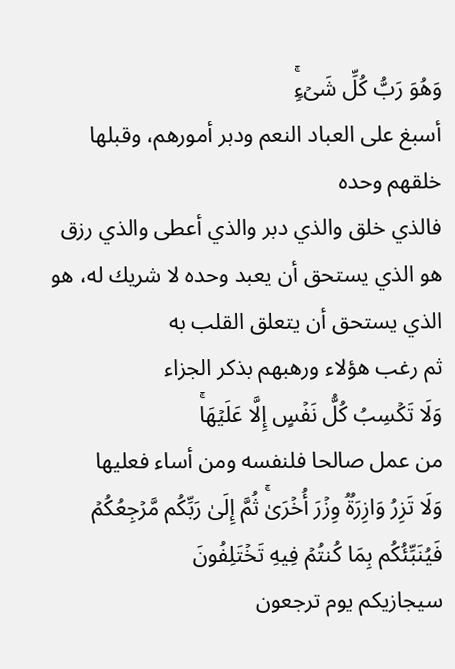وَهُوَ رَبُّ كُلِّ شَیۡءࣲۚ
أسبغ على العباد النعم ودبر أمورهم، وقبلها خلقهم وحده
فالذي خلق والذي دبر والذي أعطى والذي رزق هو الذي يستحق أن يعبد وحده لا شريك له، هو الذي يستحق أن يتعلق القلب به
ثم رغب هؤلاء ورهبهم بذكر الجزاء
وَلَا تَكۡسِبُ كُلُّ نَفۡسٍ إِلَّا عَلَیۡهَاۚ
من عمل صالحا فلنفسه ومن أساء فعليها
وَلَا تَزِرُ وَازِرَةࣱ وِزۡرَ أُخۡرَىٰۚ ثُمَّ إِلَىٰ رَبِّكُم مَّرۡجِعُكُمۡ فَیُنَبِّئُكُم بِمَا كُنتُمۡ فِیهِ تَخۡتَلِفُونَ
سيجازيكم يوم ترجعون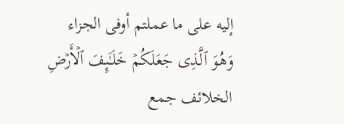إليه على ما عملتم أوفى الجزاء
وَهُوَ ٱلَّذِی جَعَلَكُمۡ خَلَـٰۤىِٕفَ ٱلۡأَرۡضِ
الخلائف جمع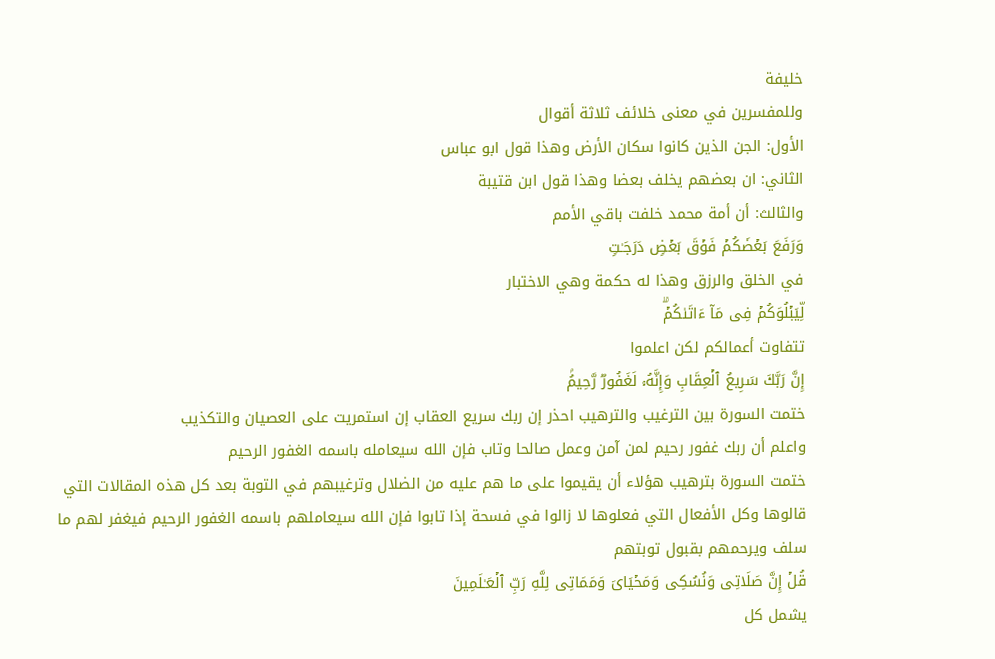خليفة
وللمفسرين في معنى خلائف ثلاثة أقوال
الأول: الجن الذين كانوا سكان الأرض وهذا قول ابو عباس
الثاني: ان بعضهم يخلف بعضا وهذا قول ابن قتيبة
والثالث: أن أمة محمد خلفت باقي الأمم
وَرَفَعَ بَعۡضَكُمۡ فَوۡقَ بَعۡضࣲ دَرَجَـٰتࣲ
في الخلق والرزق وهذا له حكمة وهي الاختبار
لِّیَبۡلُوَكُمۡ فِی مَاۤ ءَاتَىٰكُمۡۗ
تتفاوت أعمالكم لكن اعلموا
إِنَّ رَبَّكَ سَرِیعُ ٱلۡعِقَابِ وَإِنَّهُۥ لَغَفُورࣱ رَّحِیمُۢ
ختمت السورة بين الترغيب والترهيب احذر إن ربك سريع العقاب إن استمريت على العصيان والتكذيب
واعلم أن ربك غفور رحيم لمن آمن وعمل صالحا وتاب فإن الله سيعامله باسمه الغفور الرحيم
ختمت السورة بترهيب هؤلاء أن يقيموا على ما هم عليه من الضلال وترغيبهم في التوبة بعد كل هذه المقالات التي قالوها وكل الأفعال التي فعلوها لا زالوا في فسحة إذا تابوا فإن الله سيعاملهم باسمه الغفور الرحيم فيغفر لهم ما سلف ويرحمهم بقبول توبتهم
قُلۡ إِنَّ صَلَاتِی وَنُسُكِی وَمَحۡیَایَ وَمَمَاتِی لِلَّهِ رَبِّ ٱلۡعَـٰلَمِینَ
يشمل كل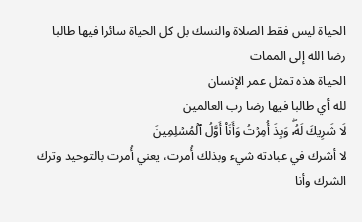الحياة ليس فقط الصلاة والنسك بل كل الحياة سائرا فيها طالبا رضا الله إلى الممات
الحياة هذه تمثل عمر الإنسان
لله أي طالبا فيها رضا رب العالمين
لَا شَرِیكَ لَهُۥۖ وَبِذَ أُمِرۡتُ وَأَنَا۠ أَوَّلُ ٱلۡمُسۡلِمِینَ
لا أشرك في عبادته شيء وبذلك أُمرت، يعني أُمرت بالتوحيد وترك الشرك وأنا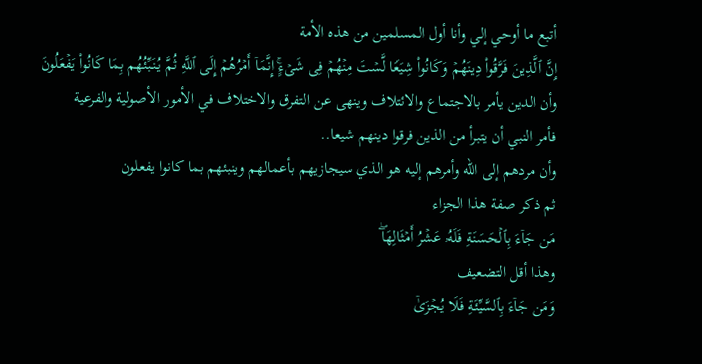أتبع ما أوحي إلي وأنا أول المسلمين من هذه الأمة
إِنَّ ٱلَّذِینَ فَرَّقُوا۟ دِینَهُمۡ وَكَانُوا۟ شِیَعࣰا لَّسۡتَ مِنۡهُمۡ فِی شَیۡءٍۚ إِنَّمَاۤ أَمۡرُهُمۡ إِلَى ٱللَّهِ ثُمَّ یُنَبِّئُهُم بِمَا كَانُوا۟ یَفۡعَلُونَ
وأن الدين يأمر بالاجتماع والائتلاف وينهى عن التفرق والاختلاف في الأمور الأصولية والفرعية
فأمر النبي أن يتبرأ من الذين فرقوا دينهم شيعا..
وأن مردهم إلى الله وأمرهم إليه هو الذي سيجازيهم بأعمالهم وينبئهم بما كانوا يفعلون
ثم ذكر صفة هذا الجزاء
مَن جَاۤءَ بِٱلۡحَسَنَةِ فَلَهُۥ عَشۡرُ أَمۡثَالِهَاۖ
وهذا أقل التضعيف
وَمَن جَاۤءَ بِٱلسَّیِّئَةِ فَلَا یُجۡزَىٰۤ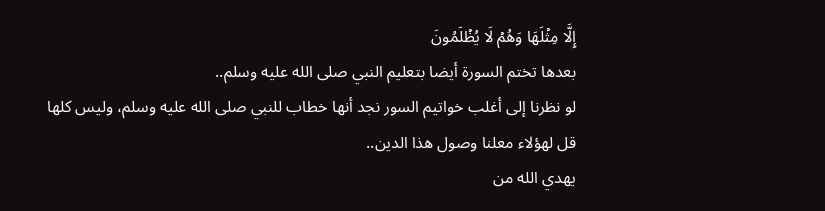إِلَّا مِثۡلَهَا وَهُمۡ لَا یُظۡلَمُونَ
بعدها تختم السورة أيضا بتعليم النبي صلى الله عليه وسلم..
لو نظرنا إلى أغلب خواتيم السور نجد أنها خطاب للنبي صلى الله عليه وسلم، وليس كلها
قل لهؤلاء معلنا وصول هذا الدين..
يهدي الله من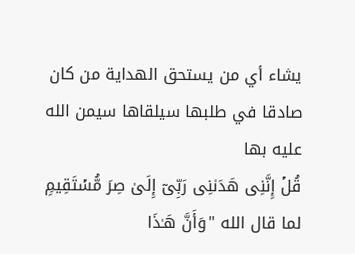يشاء أي من يستحق الهداية من كان صادقا في طلبها سيلقاها سيمن الله عليه بها
قُلۡ إِنَّنِی هَدَىٰنِی رَبِّیۤ إِلَىٰ صِرَ مُّسۡتَقِیمࣲ
لما قال الله "وَأَنَّ هَـٰذَا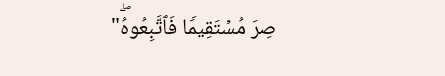صِرَ مُسۡتَقِیمࣰا فَٱتَّبِعُوهُۖ"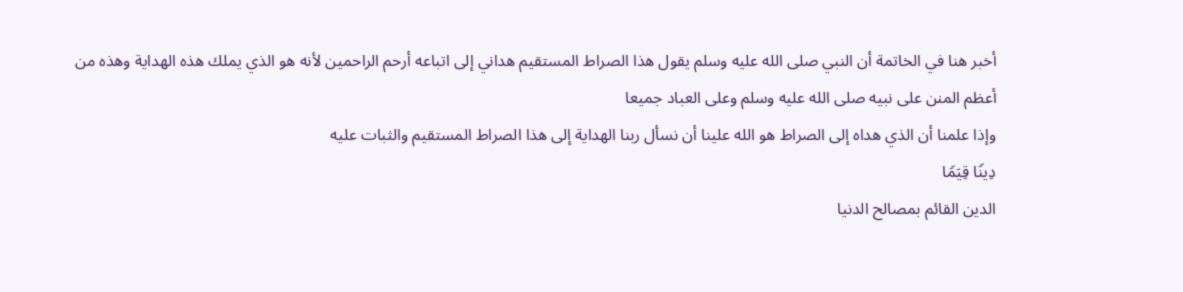أخبر هنا في الخاتمة أن النبي صلى الله عليه وسلم يقول هذا الصراط المستقيم هداني إلى اتباعه أرحم الراحمين لأنه هو الذي يملك هذه الهداية وهذه من أعظم المنن على نبيه صلى الله عليه وسلم وعلى العباد جميعا
وإذا علمنا أن الذي هداه إلى الصراط هو الله علينا أن نسأل ربنا الهداية إلى هذا الصراط المستقيم والثبات عليه
دِینࣰا قِیَمࣰا
الدين القائم بمصالح الدنيا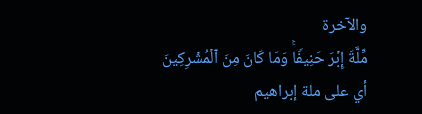والآخرة
مِّلَّةَ إِبۡرَ حَنِیفࣰاۚ وَمَا كَانَ مِنَ ٱلۡمُشۡرِكِینَ
أي على ملة إبراهيم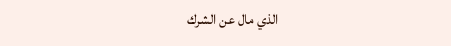الذي مال عن الشرك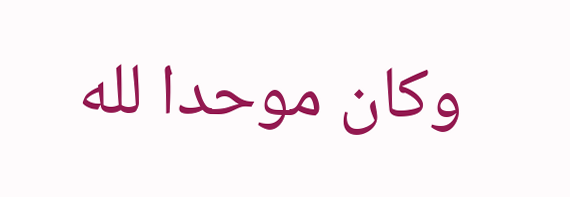وكان موحدا لله